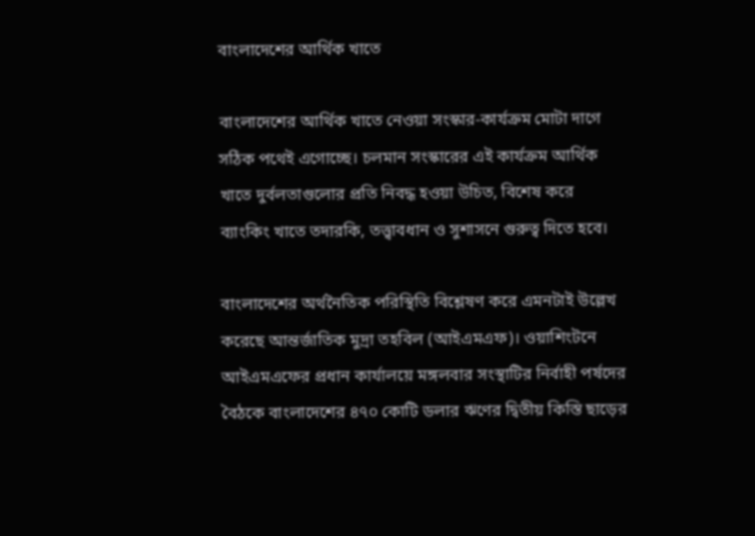বাংলাদেশের আর্থিক খাতে

বাংলাদেশের আর্থিক খাতে নেওয়া সংস্কার-কার্যক্রম মোটা দাগে সঠিক পথেই এগোচ্ছে। চলমান সংস্কারের এই কার্যক্রম আর্থিক খাতে দুর্বলতাগুলোর প্রতি নিবদ্ধ হওয়া উচিত, বিশেষ করে ব্যাংকিং খাতে তদারকি, তত্ত্বাবধান ও সুশাসনে গুরুত্ব দিতে হবে।

বাংলাদেশের অর্থনৈতিক পরিস্থিতি বিশ্লেষণ করে এমনটাই উল্লেখ করেছে আন্তর্জাতিক মুদ্রা তহবিল (আইএমএফ)। ওয়াশিংটনে আইএমএফের প্রধান কার্যালয়ে মঙ্গলবার সংস্থাটির নির্বাহী পর্ষদের বৈঠকে বাংলাদেশের ৪৭০ কোটি ডলার ঋণের দ্বিতীয় কিস্তি ছাড়ের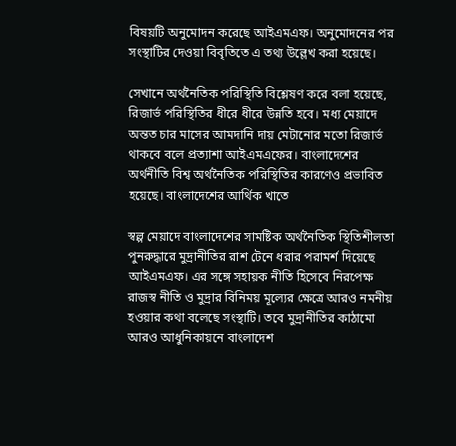বিষয়টি অনুমোদন করেছে আইএমএফ। অনুমোদনের পর সংস্থাটির দেওয়া বিবৃতিতে এ তথ্য উল্লেখ করা হয়েছে।

সেখানে অর্থনৈতিক পরিস্থিতি বিশ্লেষণ করে বলা হয়েছে, রিজার্ভ পরিস্থিতির ধীরে ধীরে উন্নতি হবে। মধ্য মেয়াদে অন্তত চার মাসের আমদানি দায় মেটানোর মতো রিজার্ভ থাকবে বলে প্রত্যাশা আইএমএফের। বাংলাদেশের অর্থনীতি বিশ্ব অর্থনৈতিক পরিস্থিতির কারণেও প্রভাবিত হয়েছে। বাংলাদেশের আর্থিক খাতে

স্বল্প মেয়াদে বাংলাদেশের সামষ্টিক অর্থনৈতিক স্থিতিশীলতা পুনরুদ্ধারে মুদ্রানীতির রাশ টেনে ধরার পরামর্শ দিয়েছে আইএমএফ। এর সঙ্গে সহায়ক নীতি হিসেবে নিরপেক্ষ রাজস্ব নীতি ও মুদ্রার বিনিময় মূল্যের ক্ষেত্রে আরও নমনীয় হওয়ার কথা বলেছে সংস্থাটি। তবে মুদ্রানীতির কাঠামো আরও আধুনিকায়নে বাংলাদেশ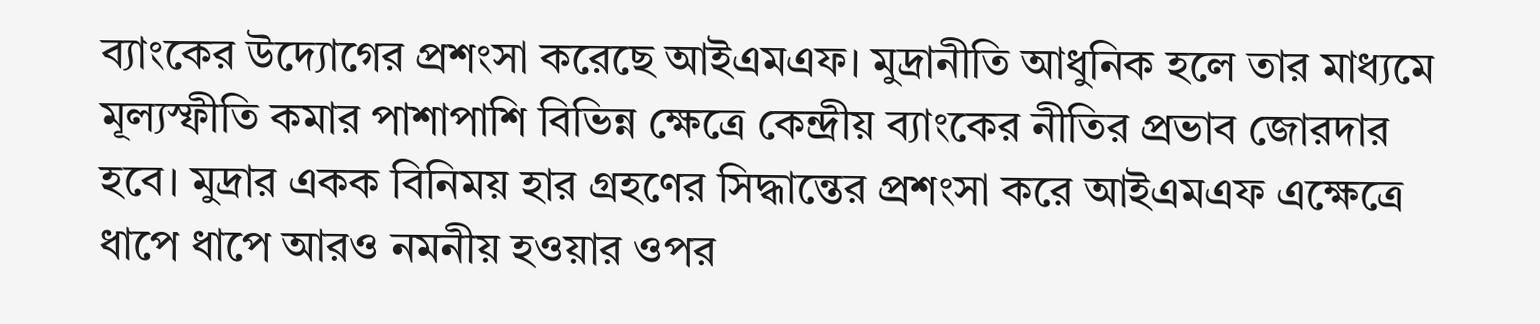ব্যাংকের উদ্যোগের প্রশংসা করেছে আইএমএফ। মুদ্রানীতি আধুনিক হলে তার মাধ্যমে মূল্যস্ফীতি কমার পাশাপাশি বিভিন্ন ক্ষেত্রে কেন্দ্রীয় ব্যাংকের নীতির প্রভাব জোরদার হবে। মুদ্রার একক বিনিময় হার গ্রহণের সিদ্ধান্তের প্রশংসা করে আইএমএফ এক্ষেত্রে ধাপে ধাপে আরও নমনীয় হওয়ার ওপর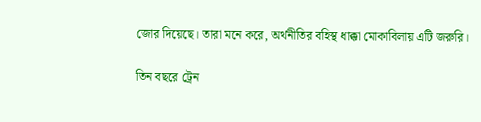জোর দিয়েছে। তারা মনে করে, অর্থনীতির বহিস্থ ধাক্কা মোকাবিলায় এটি জরুরি।

তিন বছরে ট্রেন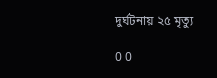দুর্ঘটনায় ২৫ মৃত্যু

0 0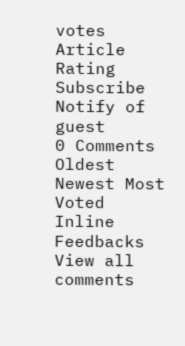votes
Article Rating
Subscribe
Notify of
guest
0 Comments
Oldest
Newest Most Voted
Inline Feedbacks
View all comments